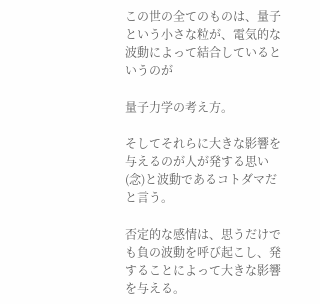この世の全てのものは、量子という小さな粒が、電気的な波動によって結合しているというのが

量子力学の考え方。

そしてそれらに大きな影響を与えるのが人が発する思い(念)と波動であるコトダマだと言う。

否定的な感情は、思うだけでも負の波動を呼び起こし、発することによって大きな影響を与える。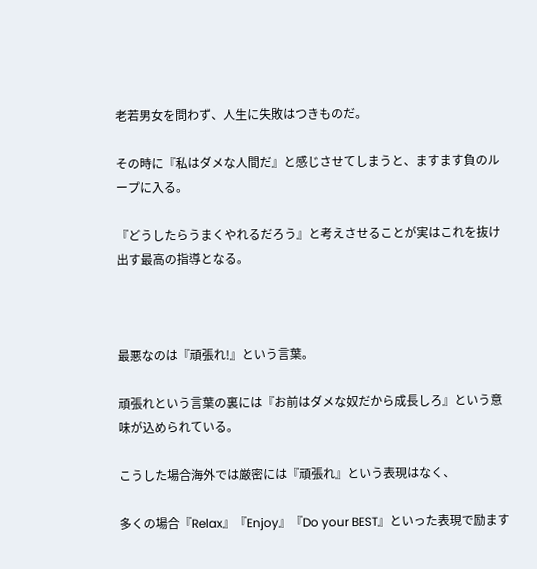老若男女を問わず、人生に失敗はつきものだ。

その時に『私はダメな人間だ』と感じさせてしまうと、ますます負のループに入る。

『どうしたらうまくやれるだろう』と考えさせることが実はこれを抜け出す最高の指導となる。



最悪なのは『頑張れ!』という言葉。

頑張れという言葉の裏には『お前はダメな奴だから成長しろ』という意味が込められている。

こうした場合海外では厳密には『頑張れ』という表現はなく、

多くの場合『Relax』『Enjoy』『Do your BEST』といった表現で励ます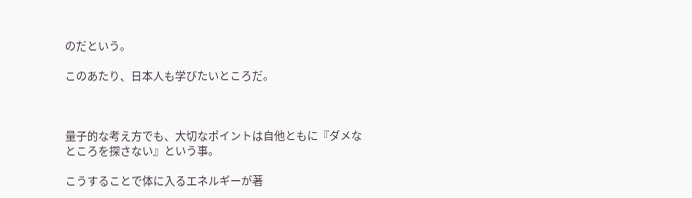のだという。

このあたり、日本人も学びたいところだ。



量子的な考え方でも、大切なポイントは自他ともに『ダメなところを探さない』という事。

こうすることで体に入るエネルギーが著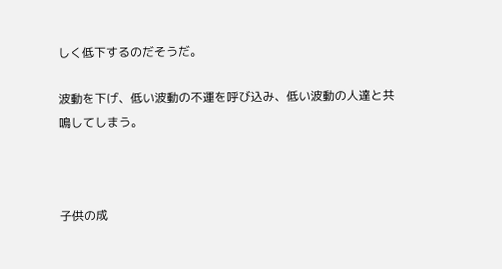しく低下するのだそうだ。

波動を下げ、低い波動の不運を呼び込み、低い波動の人達と共鳴してしまう。



子供の成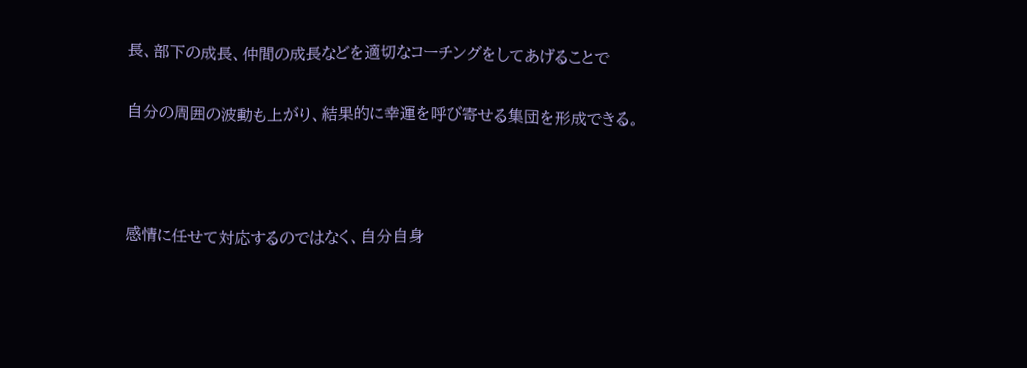長、部下の成長、仲間の成長などを適切なコーチングをしてあげることで

自分の周囲の波動も上がり、結果的に幸運を呼び寄せる集団を形成できる。



感情に任せて対応するのではなく、自分自身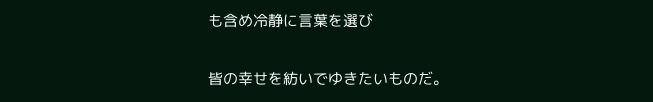も含め冷静に言葉を選び

皆の幸せを紡いでゆきたいものだ。